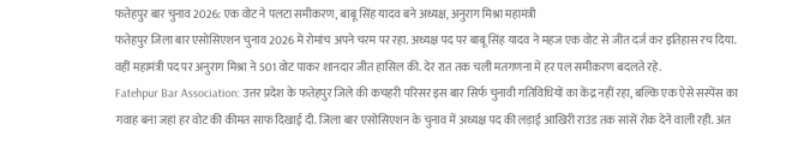फतेहपुर बार चुनाव 2026: एक वोट ने पलटा समीकरण, बाबू सिंह यादव बने अध्यक्ष, अनुराग मिश्रा महामंत्री
फतेहपुर जिला बार एसोसिएशन चुनाव 2026 में रोमांच अपने चरम पर रहा. अध्यक्ष पद पर बाबू सिंह यादव ने महज एक वोट से जीत दर्ज कर इतिहास रच दिया. वहीं महामंत्री पद पर अनुराग मिश्रा ने 501 वोट पाकर शानदार जीत हासिल की. देर रात तक चली मतगणना में हर पल समीकरण बदलते रहे.
Fatehpur Bar Association: उत्तर प्रदेश के फतेहपुर जिले की कचहरी परिसर इस बार सिर्फ चुनावी गतिविधियों का केंद्र नहीं रहा, बल्कि एक ऐसे सस्पेंस का गवाह बना जहां हर वोट की कीमत साफ दिखाई दी. जिला बार एसोसिएशन के चुनाव में अध्यक्ष पद की लड़ाई आखिरी राउंड तक सांसें रोक देने वाली रही. अंत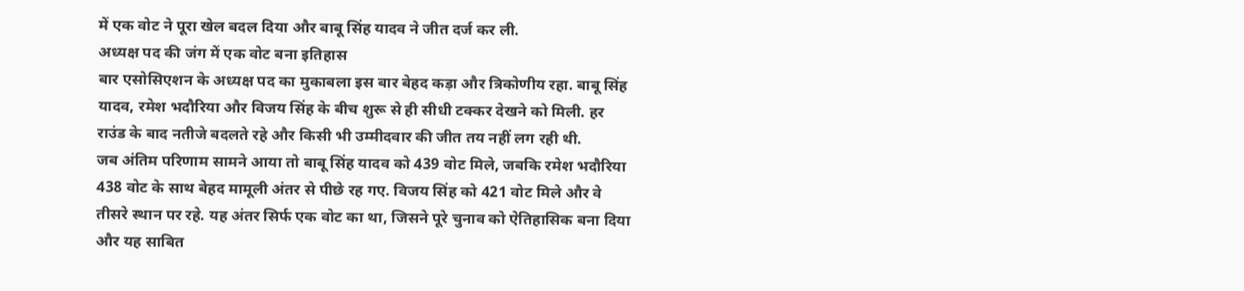में एक वोट ने पूरा खेल बदल दिया और बाबू सिंह यादव ने जीत दर्ज कर ली.
अध्यक्ष पद की जंग में एक वोट बना इतिहास
बार एसोसिएशन के अध्यक्ष पद का मुकाबला इस बार बेहद कड़ा और त्रिकोणीय रहा. बाबू सिंह यादव, रमेश भदौरिया और विजय सिंह के बीच शुरू से ही सीधी टक्कर देखने को मिली. हर राउंड के बाद नतीजे बदलते रहे और किसी भी उम्मीदवार की जीत तय नहीं लग रही थी.
जब अंतिम परिणाम सामने आया तो बाबू सिंह यादव को 439 वोट मिले, जबकि रमेश भदौरिया 438 वोट के साथ बेहद मामूली अंतर से पीछे रह गए. विजय सिंह को 421 वोट मिले और वे तीसरे स्थान पर रहे. यह अंतर सिर्फ एक वोट का था, जिसने पूरे चुनाव को ऐतिहासिक बना दिया और यह साबित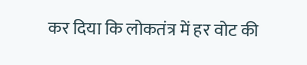कर दिया कि लोकतंत्र में हर वोट की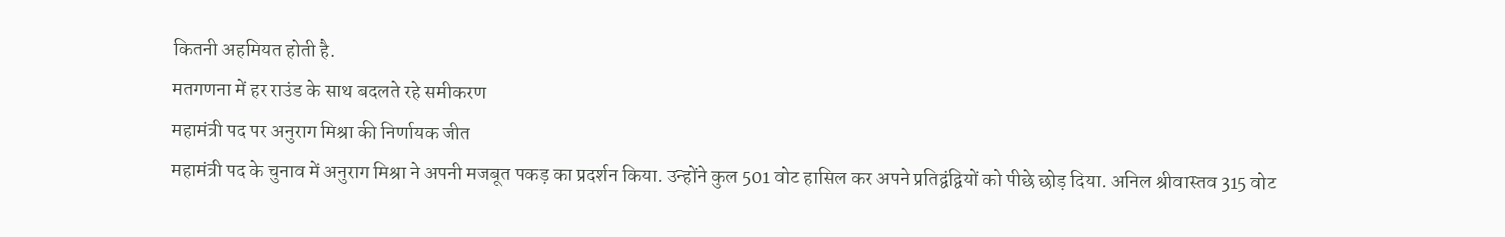कितनी अहमियत होती है.
मतगणना में हर राउंड के साथ बदलते रहे समीकरण
महामंत्री पद पर अनुराग मिश्रा की निर्णायक जीत
महामंत्री पद के चुनाव में अनुराग मिश्रा ने अपनी मजबूत पकड़ का प्रदर्शन किया. उन्होंने कुल 501 वोट हासिल कर अपने प्रतिद्वंद्वियों को पीछे छोड़ दिया. अनिल श्रीवास्तव 315 वोट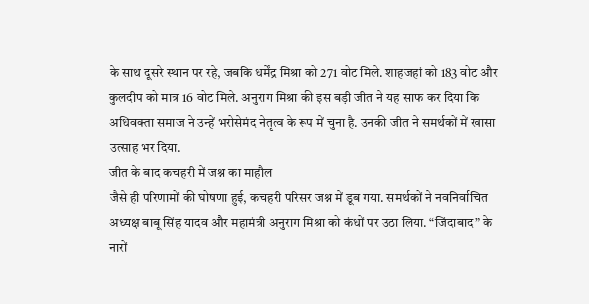के साथ दूसरे स्थान पर रहे, जबकि धर्मेंद्र मिश्रा को 271 वोट मिले. शाहजहां को 183 वोट और कुलदीप को मात्र 16 वोट मिले. अनुराग मिश्रा की इस बड़ी जीत ने यह साफ कर दिया कि अधिवक्ता समाज ने उन्हें भरोसेमंद नेतृत्व के रूप में चुना है. उनकी जीत ने समर्थकों में खासा उत्साह भर दिया.
जीत के बाद कचहरी में जश्न का माहौल
जैसे ही परिणामों की घोषणा हुई, कचहरी परिसर जश्न में डूब गया. समर्थकों ने नवनिर्वाचित अध्यक्ष बाबू सिंह यादव और महामंत्री अनुराग मिश्रा को कंधों पर उठा लिया. “जिंदाबाद” के नारों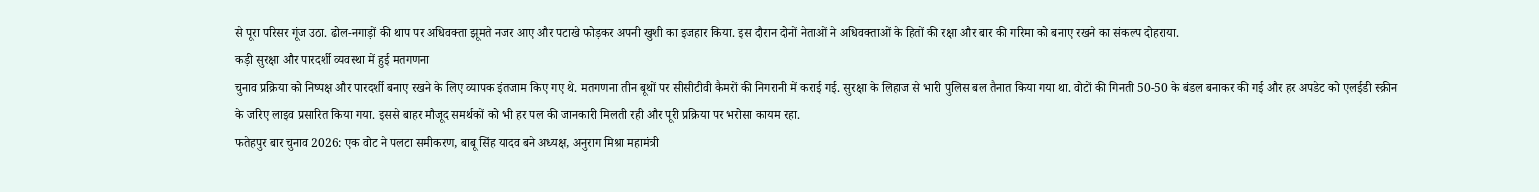से पूरा परिसर गूंज उठा. ढोल-नगाड़ों की थाप पर अधिवक्ता झूमते नजर आए और पटाखे फोड़कर अपनी खुशी का इजहार किया. इस दौरान दोनों नेताओं ने अधिवक्ताओं के हितों की रक्षा और बार की गरिमा को बनाए रखने का संकल्प दोहराया.
कड़ी सुरक्षा और पारदर्शी व्यवस्था में हुई मतगणना
चुनाव प्रक्रिया को निष्पक्ष और पारदर्शी बनाए रखने के लिए व्यापक इंतजाम किए गए थे. मतगणना तीन बूथों पर सीसीटीवी कैमरों की निगरानी में कराई गई. सुरक्षा के लिहाज से भारी पुलिस बल तैनात किया गया था. वोटों की गिनती 50-50 के बंडल बनाकर की गई और हर अपडेट को एलईडी स्क्रीन के जरिए लाइव प्रसारित किया गया. इससे बाहर मौजूद समर्थकों को भी हर पल की जानकारी मिलती रही और पूरी प्रक्रिया पर भरोसा कायम रहा.
फतेहपुर बार चुनाव 2026: एक वोट ने पलटा समीकरण, बाबू सिंह यादव बने अध्यक्ष, अनुराग मिश्रा महामंत्री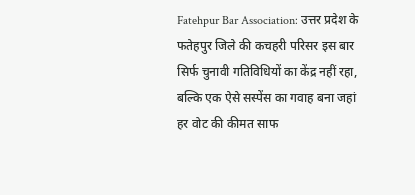Fatehpur Bar Association: उत्तर प्रदेश के फतेहपुर जिले की कचहरी परिसर इस बार सिर्फ चुनावी गतिविधियों का केंद्र नहीं रहा, बल्कि एक ऐसे सस्पेंस का गवाह बना जहां हर वोट की कीमत साफ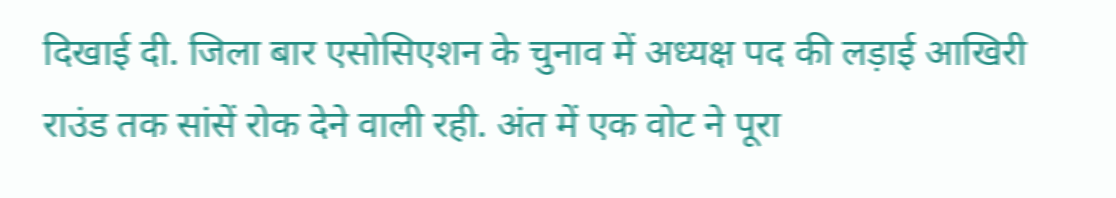दिखाई दी. जिला बार एसोसिएशन के चुनाव में अध्यक्ष पद की लड़ाई आखिरी राउंड तक सांसें रोक देने वाली रही. अंत में एक वोट ने पूरा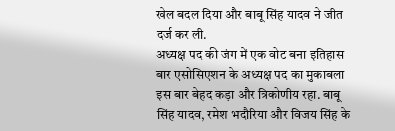खेल बदल दिया और बाबू सिंह यादव ने जीत दर्ज कर ली.
अध्यक्ष पद की जंग में एक वोट बना इतिहास
बार एसोसिएशन के अध्यक्ष पद का मुकाबला इस बार बेहद कड़ा और त्रिकोणीय रहा. बाबू सिंह यादव, रमेश भदौरिया और विजय सिंह के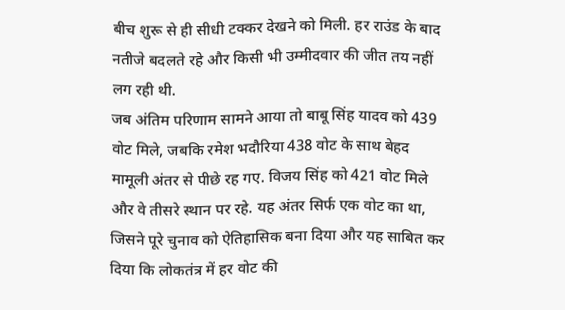बीच शुरू से ही सीधी टक्कर देखने को मिली. हर राउंड के बाद नतीजे बदलते रहे और किसी भी उम्मीदवार की जीत तय नहीं लग रही थी.
जब अंतिम परिणाम सामने आया तो बाबू सिंह यादव को 439 वोट मिले, जबकि रमेश भदौरिया 438 वोट के साथ बेहद मामूली अंतर से पीछे रह गए. विजय सिंह को 421 वोट मिले और वे तीसरे स्थान पर रहे. यह अंतर सिर्फ एक वोट का था, जिसने पूरे चुनाव को ऐतिहासिक बना दिया और यह साबित कर दिया कि लोकतंत्र में हर वोट की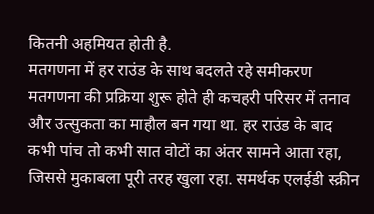कितनी अहमियत होती है.
मतगणना में हर राउंड के साथ बदलते रहे समीकरण
मतगणना की प्रक्रिया शुरू होते ही कचहरी परिसर में तनाव और उत्सुकता का माहौल बन गया था. हर राउंड के बाद कभी पांच तो कभी सात वोटों का अंतर सामने आता रहा, जिससे मुकाबला पूरी तरह खुला रहा. समर्थक एलईडी स्क्रीन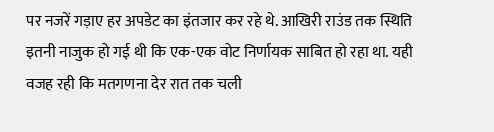पर नजरें गड़ाए हर अपडेट का इंतजार कर रहे थे. आखिरी राउंड तक स्थिति इतनी नाजुक हो गई थी कि एक-एक वोट निर्णायक साबित हो रहा था. यही वजह रही कि मतगणना देर रात तक चली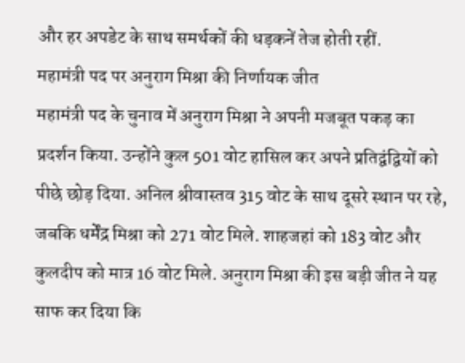और हर अपडेट के साथ समर्थकों की धड़कनें तेज होती रहीं.
महामंत्री पद पर अनुराग मिश्रा की निर्णायक जीत
महामंत्री पद के चुनाव में अनुराग मिश्रा ने अपनी मजबूत पकड़ का प्रदर्शन किया. उन्होंने कुल 501 वोट हासिल कर अपने प्रतिद्वंद्वियों को पीछे छोड़ दिया. अनिल श्रीवास्तव 315 वोट के साथ दूसरे स्थान पर रहे, जबकि धर्मेंद्र मिश्रा को 271 वोट मिले. शाहजहां को 183 वोट और कुलदीप को मात्र 16 वोट मिले. अनुराग मिश्रा की इस बड़ी जीत ने यह साफ कर दिया कि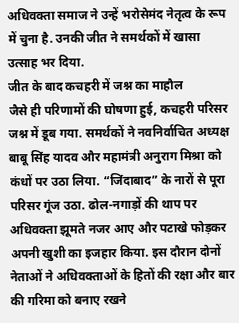अधिवक्ता समाज ने उन्हें भरोसेमंद नेतृत्व के रूप में चुना है. उनकी जीत ने समर्थकों में खासा उत्साह भर दिया.
जीत के बाद कचहरी में जश्न का माहौल
जैसे ही परिणामों की घोषणा हुई, कचहरी परिसर जश्न में डूब गया. समर्थकों ने नवनिर्वाचित अध्यक्ष बाबू सिंह यादव और महामंत्री अनुराग मिश्रा को कंधों पर उठा लिया. “जिंदाबाद” के नारों से पूरा परिसर गूंज उठा. ढोल-नगाड़ों की थाप पर अधिवक्ता झूमते नजर आए और पटाखे फोड़कर अपनी खुशी का इजहार किया. इस दौरान दोनों नेताओं ने अधिवक्ताओं के हितों की रक्षा और बार की गरिमा को बनाए रखने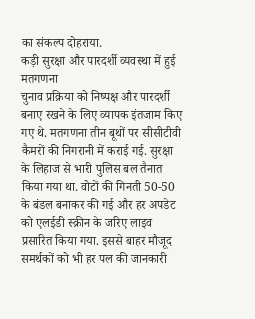का संकल्प दोहराया.
कड़ी सुरक्षा और पारदर्शी व्यवस्था में हुई मतगणना
चुनाव प्रक्रिया को निष्पक्ष और पारदर्शी बनाए रखने के लिए व्यापक इंतजाम किए गए थे. मतगणना तीन बूथों पर सीसीटीवी कैमरों की निगरानी में कराई गई. सुरक्षा के लिहाज से भारी पुलिस बल तैनात किया गया था. वोटों की गिनती 50-50 के बंडल बनाकर की गई और हर अपडेट को एलईडी स्क्रीन के जरिए लाइव प्रसारित किया गया. इससे बाहर मौजूद समर्थकों को भी हर पल की जानकारी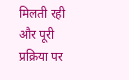मिलती रही और पूरी प्रक्रिया पर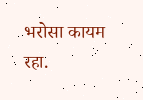भरोसा कायम रहा.